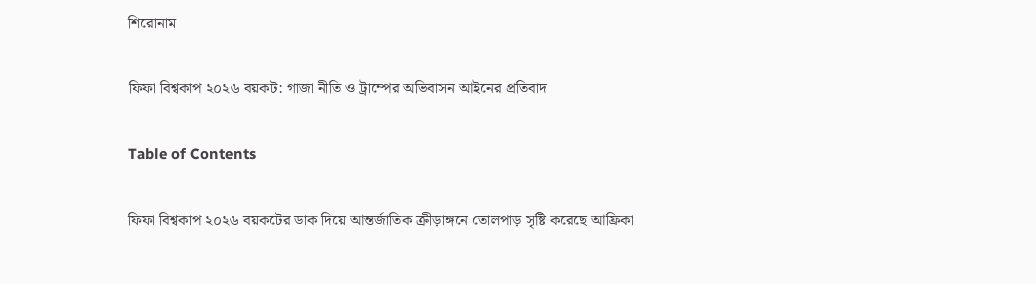শিরোনাম

ফিফা বিশ্বকাপ ২০২৬ বয়কট: গাজা নীতি ও ট্রাম্পের অভিবাসন আইনের প্রতিবাদ

Table of Contents

ফিফা বিশ্বকাপ ২০২৬ বয়কটের ডাক দিয়ে আন্তর্জাতিক ক্রীড়াঙ্গনে তোলপাড় সৃষ্টি করেছে আফ্রিকা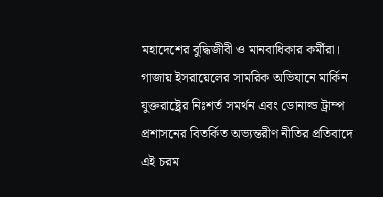মহাদেশের বুদ্ধিজীবী ও মানবাধিকার কর্মীরা। গাজায় ইসরায়েলের সামরিক অভিযানে মার্কিন যুক্তরাষ্ট্রের নিঃশর্ত সমর্থন এবং ডোনাল্ড ট্রাম্প প্রশাসনের বিতর্কিত অভ্যন্তরীণ নীতির প্রতিবাদে এই চরম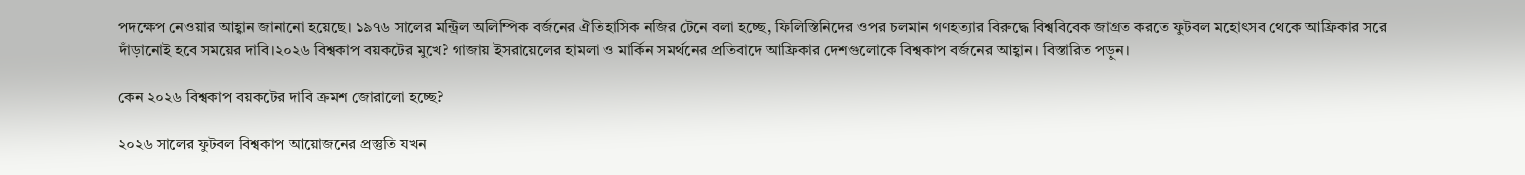পদক্ষেপ নেওয়ার আহ্বান জানানো হয়েছে। ১৯৭৬ সালের মন্ট্রিল অলিম্পিক বর্জনের ঐতিহাসিক নজির টেনে বলা হচ্ছে, ফিলিস্তিনিদের ওপর চলমান গণহত্যার বিরুদ্ধে বিশ্ববিবেক জাগ্রত করতে ফুটবল মহোৎসব থেকে আফ্রিকার সরে দাঁড়ানোই হবে সময়ের দাবি।২০২৬ বিশ্বকাপ বয়কটের মুখে? গাজায় ইসরায়েলের হামলা ও মার্কিন সমর্থনের প্রতিবাদে আফ্রিকার দেশগুলোকে বিশ্বকাপ বর্জনের আহ্বান। বিস্তারিত পড়ুন।

কেন ২০২৬ বিশ্বকাপ বয়কটের দাবি ক্রমশ জোরালো হচ্ছে?

২০২৬ সালের ফুটবল বিশ্বকাপ আয়োজনের প্রস্তুতি যখন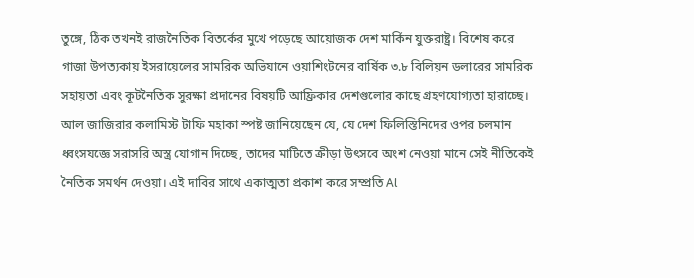তুঙ্গে, ঠিক তখনই রাজনৈতিক বিতর্কের মুখে পড়েছে আয়োজক দেশ মার্কিন যুক্তরাষ্ট্র। বিশেষ করে গাজা উপত্যকায় ইসরায়েলের সামরিক অভিযানে ওয়াশিংটনের বার্ষিক ৩.৮ বিলিয়ন ডলারের সামরিক সহায়তা এবং কূটনৈতিক সুরক্ষা প্রদানের বিষয়টি আফ্রিকার দেশগুলোর কাছে গ্রহণযোগ্যতা হারাচ্ছে। আল জাজিরার কলামিস্ট টাফি মহাকা স্পষ্ট জানিয়েছেন যে, যে দেশ ফিলিস্তিনিদের ওপর চলমান ধ্বংসযজ্ঞে সরাসরি অস্ত্র যোগান দিচ্ছে, তাদের মাটিতে ক্রীড়া উৎসবে অংশ নেওয়া মানে সেই নীতিকেই নৈতিক সমর্থন দেওয়া। এই দাবির সাথে একাত্মতা প্রকাশ করে সম্প্রতি Al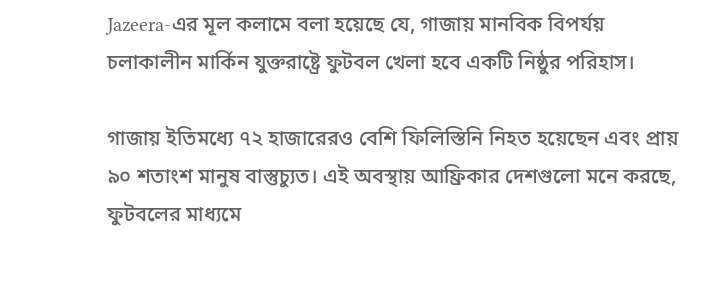Jazeera-এর মূল কলামে বলা হয়েছে যে, গাজায় মানবিক বিপর্যয় চলাকালীন মার্কিন যুক্তরাষ্ট্রে ফুটবল খেলা হবে একটি নিষ্ঠুর পরিহাস।

গাজায় ইতিমধ্যে ৭২ হাজারেরও বেশি ফিলিস্তিনি নিহত হয়েছেন এবং প্রায় ৯০ শতাংশ মানুষ বাস্তুচ্যুত। এই অবস্থায় আফ্রিকার দেশগুলো মনে করছে, ফুটবলের মাধ্যমে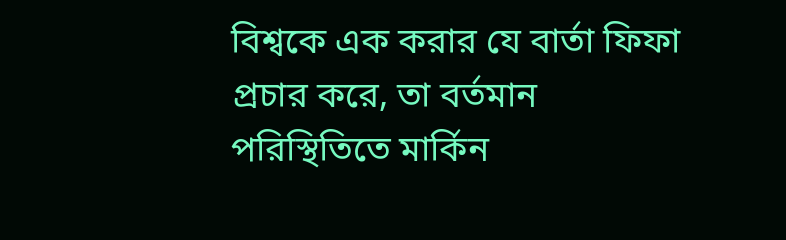বিশ্বকে এক করার যে বার্তা ফিফা প্রচার করে, তা বর্তমান পরিস্থিতিতে মার্কিন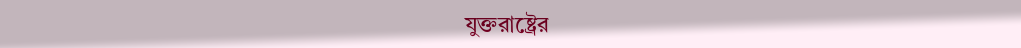যুক্তরাষ্ট্রের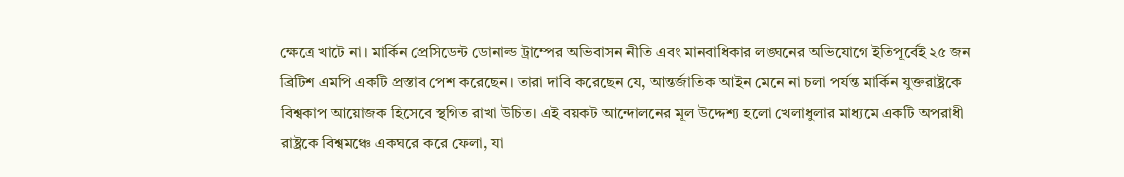ক্ষেত্রে খাটে না। মার্কিন প্রেসিডেন্ট ডোনাল্ড ট্রাম্পের অভিবাসন নীতি এবং মানবাধিকার লঙ্ঘনের অভিযোগে ইতিপূর্বেই ২৫ জন ব্রিটিশ এমপি একটি প্রস্তাব পেশ করেছেন। তারা দাবি করেছেন যে, আন্তর্জাতিক আইন মেনে না চলা পর্যন্ত মার্কিন যুক্তরাষ্ট্রকে বিশ্বকাপ আয়োজক হিসেবে স্থগিত রাখা উচিত। এই বয়কট আন্দোলনের মূল উদ্দেশ্য হলো খেলাধুলার মাধ্যমে একটি অপরাধী রাষ্ট্রকে বিশ্বমঞ্চে একঘরে করে ফেলা, যা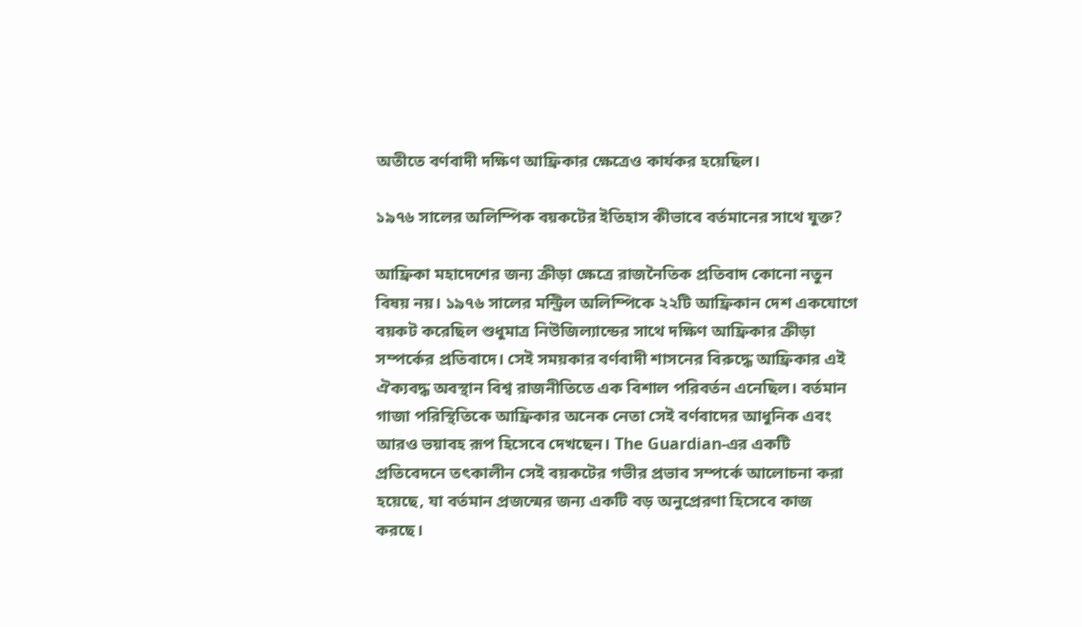অতীতে বর্ণবাদী দক্ষিণ আফ্রিকার ক্ষেত্রেও কার্যকর হয়েছিল।

১৯৭৬ সালের অলিম্পিক বয়কটের ইতিহাস কীভাবে বর্তমানের সাথে যুক্ত?

আফ্রিকা মহাদেশের জন্য ক্রীড়া ক্ষেত্রে রাজনৈতিক প্রতিবাদ কোনো নতুন বিষয় নয়। ১৯৭৬ সালের মন্ট্রিল অলিম্পিকে ২২টি আফ্রিকান দেশ একযোগে বয়কট করেছিল শুধুমাত্র নিউজিল্যান্ডের সাথে দক্ষিণ আফ্রিকার ক্রীড়া সম্পর্কের প্রতিবাদে। সেই সময়কার বর্ণবাদী শাসনের বিরুদ্ধে আফ্রিকার এই ঐক্যবদ্ধ অবস্থান বিশ্ব রাজনীতিতে এক বিশাল পরিবর্তন এনেছিল। বর্তমান গাজা পরিস্থিতিকে আফ্রিকার অনেক নেতা সেই বর্ণবাদের আধুনিক এবং আরও ভয়াবহ রূপ হিসেবে দেখছেন। The Guardian-এর একটি প্রতিবেদনে তৎকালীন সেই বয়কটের গভীর প্রভাব সম্পর্কে আলোচনা করা হয়েছে, যা বর্তমান প্রজন্মের জন্য একটি বড় অনুপ্রেরণা হিসেবে কাজ করছে।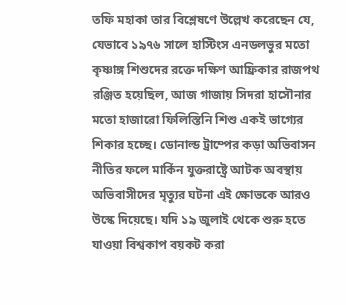তফি মহাকা তার বিশ্লেষণে উল্লেখ করেছেন যে, যেভাবে ১৯৭৬ সালে হাস্টিংস এনডলভুর মতো কৃষ্ণাঙ্গ শিশুদের রক্তে দক্ষিণ আফ্রিকার রাজপথ রঞ্জিত হয়েছিল, আজ গাজায় সিদরা হাসৌনার মতো হাজারো ফিলিস্তিনি শিশু একই ভাগ্যের শিকার হচ্ছে। ডোনাল্ড ট্রাম্পের কড়া অভিবাসন নীতির ফলে মার্কিন যুক্তরাষ্ট্রে আটক অবস্থায় অভিবাসীদের মৃত্যুর ঘটনা এই ক্ষোভকে আরও উস্কে দিয়েছে। যদি ১৯ জুলাই থেকে শুরু হতে যাওয়া বিশ্বকাপ বয়কট করা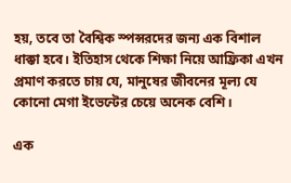হয়, তবে তা বৈশ্বিক স্পন্সরদের জন্য এক বিশাল ধাক্কা হবে। ইতিহাস থেকে শিক্ষা নিয়ে আফ্রিকা এখন প্রমাণ করতে চায় যে, মানুষের জীবনের মূল্য যে কোনো মেগা ইভেন্টের চেয়ে অনেক বেশি।

এক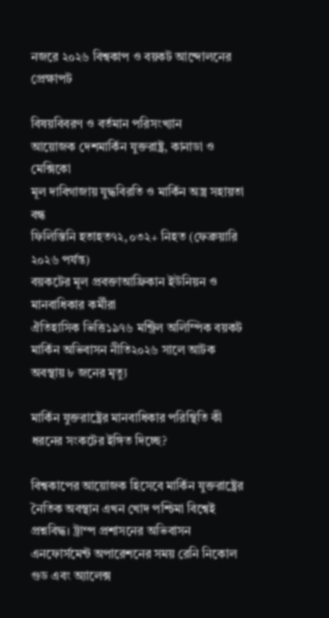নজরে ২০২৬ বিশ্বকাপ ও বয়কট আন্দোলনের প্রেক্ষাপট

বিষয়বিবরণ ও বর্তমান পরিসংখ্যান
আয়োজক দেশমার্কিন যুক্তরাষ্ট্র, কানাডা ও মেক্সিকো
মূল দাবিগাজায় যুদ্ধবিরতি ও মার্কিন অস্ত্র সহায়তা বন্ধ
ফিলিস্তিনি হতাহত৭২,০৩২+ নিহত (ফেব্রুয়ারি ২০২৬ পর্যন্ত)
বয়কটের মূল প্রবক্তাআফ্রিকান ইউনিয়ন ও মানবাধিকার কর্মীরা
ঐতিহাসিক ভিত্তি১৯৭৬ মন্ট্রিল অলিম্পিক বয়কট
মার্কিন অভিবাসন নীতি২০২৬ সালে আটক অবস্থায় ৮ জনের মৃত্যু

মার্কিন যুক্তরাষ্ট্রের মানবাধিকার পরিস্থিতি কী ধরনের সংকটের ইঙ্গিত দিচ্ছে?

বিশ্বকাপের আয়োজক হিসেবে মার্কিন যুক্তরাষ্ট্রের নৈতিক অবস্থান এখন খোদ পশ্চিমা বিশ্বেই প্রশ্নবিদ্ধ। ট্রাম্প প্রশাসনের অভিবাসন এনফোর্সমেন্ট অপারেশনের সময় রেনি নিকোল গুড এবং অ্যালেক্স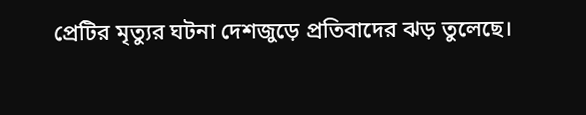প্রেটির মৃত্যুর ঘটনা দেশজুড়ে প্রতিবাদের ঝড় তুলেছে।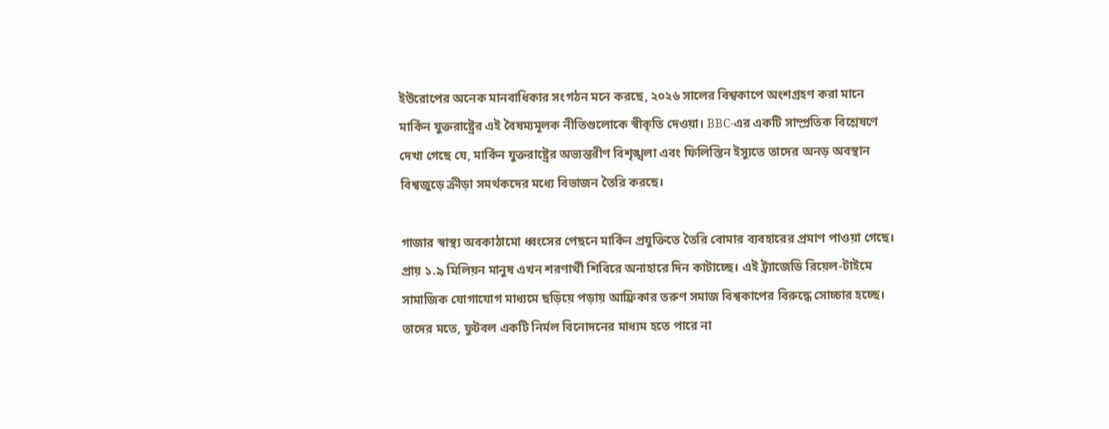ইউরোপের অনেক মানবাধিকার সংগঠন মনে করছে, ২০২৬ সালের বিশ্বকাপে অংশগ্রহণ করা মানে মার্কিন যুক্তরাষ্ট্রের এই বৈষম্যমূলক নীতিগুলোকে স্বীকৃতি দেওয়া। BBC-এর একটি সাম্প্রতিক বিশ্লেষণে দেখা গেছে যে, মার্কিন যুক্তরাষ্ট্রের অভ্যন্তরীণ বিশৃঙ্খলা এবং ফিলিস্তিন ইস্যুতে তাদের অনড় অবস্থান বিশ্বজুড়ে ক্রীড়া সমর্থকদের মধ্যে বিভাজন তৈরি করছে।

গাজার স্বাস্থ্য অবকাঠামো ধ্বংসের পেছনে মার্কিন প্রযুক্তিতে তৈরি বোমার ব্যবহারের প্রমাণ পাওয়া গেছে। প্রায় ১.৯ মিলিয়ন মানুষ এখন শরণার্থী শিবিরে অনাহারে দিন কাটাচ্ছে। এই ট্র্যাজেডি রিয়েল-টাইমে সামাজিক যোগাযোগ মাধ্যমে ছড়িয়ে পড়ায় আফ্রিকার তরুণ সমাজ বিশ্বকাপের বিরুদ্ধে সোচ্চার হচ্ছে। তাদের মতে, ফুটবল একটি নির্মল বিনোদনের মাধ্যম হতে পারে না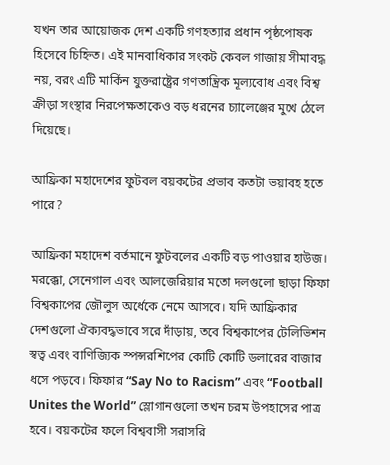যখন তার আয়োজক দেশ একটি গণহত্যার প্রধান পৃষ্ঠপোষক হিসেবে চিহ্নিত। এই মানবাধিকার সংকট কেবল গাজায় সীমাবদ্ধ নয়, বরং এটি মার্কিন যুক্তরাষ্ট্রের গণতান্ত্রিক মূল্যবোধ এবং বিশ্ব ক্রীড়া সংস্থার নিরপেক্ষতাকেও বড় ধরনের চ্যালেঞ্জের মুখে ঠেলে দিয়েছে।

আফ্রিকা মহাদেশের ফুটবল বয়কটের প্রভাব কতটা ভয়াবহ হতে পারে?

আফ্রিকা মহাদেশ বর্তমানে ফুটবলের একটি বড় পাওয়ার হাউজ। মরক্কো, সেনেগাল এবং আলজেরিয়ার মতো দলগুলো ছাড়া ফিফা বিশ্বকাপের জৌলুস অর্ধেকে নেমে আসবে। যদি আফ্রিকার দেশগুলো ঐক্যবদ্ধভাবে সরে দাঁড়ায়, তবে বিশ্বকাপের টেলিভিশন স্বত্ব এবং বাণিজ্যিক স্পন্সরশিপের কোটি কোটি ডলারের বাজার ধসে পড়বে। ফিফার “Say No to Racism” এবং “Football Unites the World” স্লোগানগুলো তখন চরম উপহাসের পাত্র হবে। বয়কটের ফলে বিশ্ববাসী সরাসরি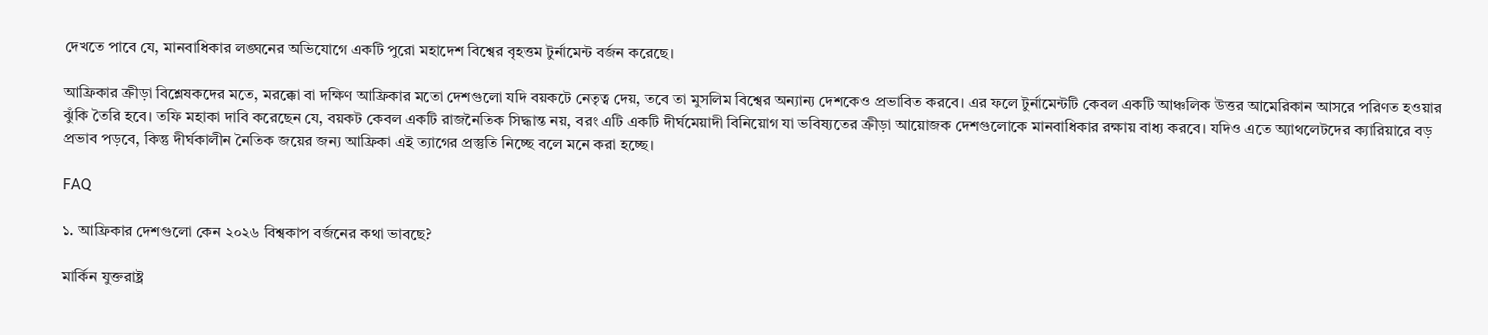দেখতে পাবে যে, মানবাধিকার লঙ্ঘনের অভিযোগে একটি পুরো মহাদেশ বিশ্বের বৃহত্তম টুর্নামেন্ট বর্জন করেছে।

আফ্রিকার ক্রীড়া বিশ্লেষকদের মতে, মরক্কো বা দক্ষিণ আফ্রিকার মতো দেশগুলো যদি বয়কটে নেতৃত্ব দেয়, তবে তা মুসলিম বিশ্বের অন্যান্য দেশকেও প্রভাবিত করবে। এর ফলে টুর্নামেন্টটি কেবল একটি আঞ্চলিক উত্তর আমেরিকান আসরে পরিণত হওয়ার ঝুঁকি তৈরি হবে। তফি মহাকা দাবি করেছেন যে, বয়কট কেবল একটি রাজনৈতিক সিদ্ধান্ত নয়, বরং এটি একটি দীর্ঘমেয়াদী বিনিয়োগ যা ভবিষ্যতের ক্রীড়া আয়োজক দেশগুলোকে মানবাধিকার রক্ষায় বাধ্য করবে। যদিও এতে অ্যাথলেটদের ক্যারিয়ারে বড় প্রভাব পড়বে, কিন্তু দীর্ঘকালীন নৈতিক জয়ের জন্য আফ্রিকা এই ত্যাগের প্রস্তুতি নিচ্ছে বলে মনে করা হচ্ছে।

FAQ

১. আফ্রিকার দেশগুলো কেন ২০২৬ বিশ্বকাপ বর্জনের কথা ভাবছে?

মার্কিন যুক্তরাষ্ট্র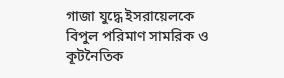গাজা যুদ্ধে ইসরায়েলকে বিপুল পরিমাণ সামরিক ও কূটনৈতিক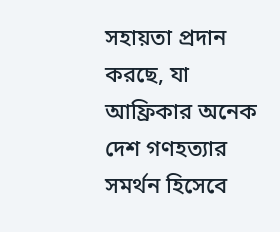সহায়তা প্রদান করছে, যা আফ্রিকার অনেক দেশ গণহত্যার সমর্থন হিসেবে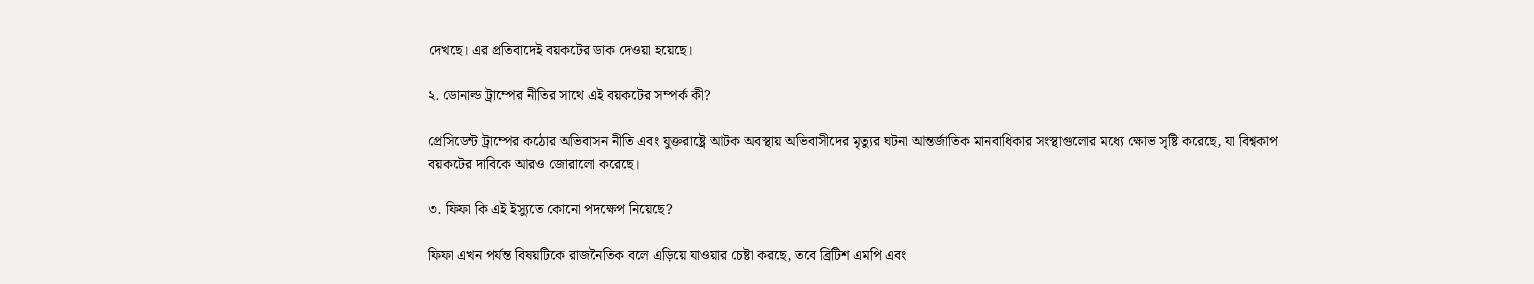দেখছে। এর প্রতিবাদেই বয়কটের ডাক দেওয়া হয়েছে।

২. ডোনাল্ড ট্রাম্পের নীতির সাথে এই বয়কটের সম্পর্ক কী?

প্রেসিডেন্ট ট্রাম্পের কঠোর অভিবাসন নীতি এবং যুক্তরাষ্ট্রে আটক অবস্থায় অভিবাসীদের মৃত্যুর ঘটনা আন্তর্জাতিক মানবাধিকার সংস্থাগুলোর মধ্যে ক্ষোভ সৃষ্টি করেছে, যা বিশ্বকাপ বয়কটের দাবিকে আরও জোরালো করেছে।

৩. ফিফা কি এই ইস্যুতে কোনো পদক্ষেপ নিয়েছে?

ফিফা এখন পর্যন্ত বিষয়টিকে রাজনৈতিক বলে এড়িয়ে যাওয়ার চেষ্টা করছে, তবে ব্রিটিশ এমপি এবং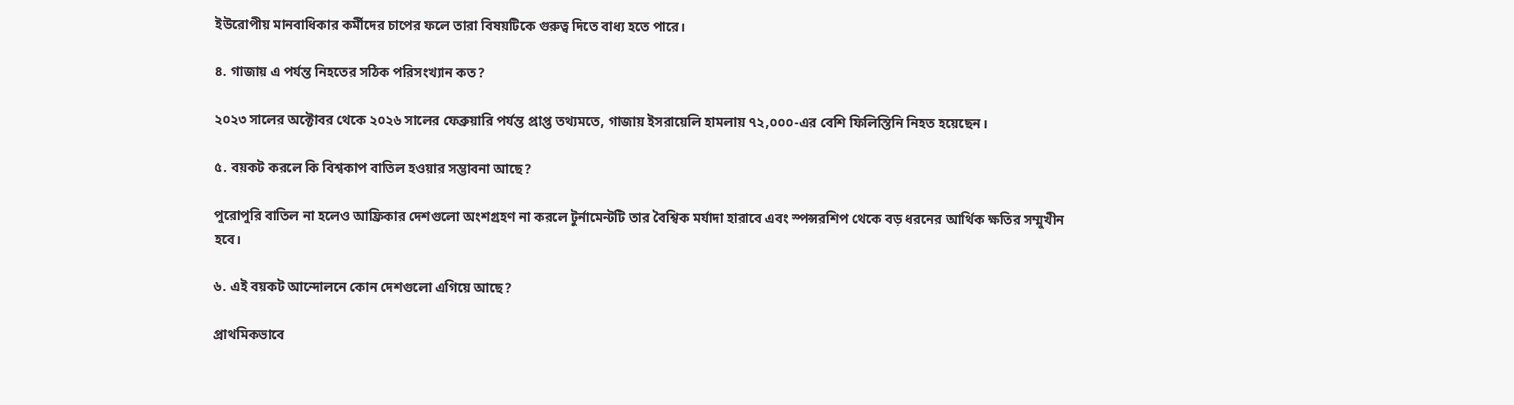ইউরোপীয় মানবাধিকার কর্মীদের চাপের ফলে তারা বিষয়টিকে গুরুত্ব দিতে বাধ্য হতে পারে।

৪. গাজায় এ পর্যন্ত নিহতের সঠিক পরিসংখ্যান কত?

২০২৩ সালের অক্টোবর থেকে ২০২৬ সালের ফেব্রুয়ারি পর্যন্ত প্রাপ্ত তথ্যমতে, গাজায় ইসরায়েলি হামলায় ৭২,০০০-এর বেশি ফিলিস্তিনি নিহত হয়েছেন।

৫. বয়কট করলে কি বিশ্বকাপ বাতিল হওয়ার সম্ভাবনা আছে?

পুরোপুরি বাতিল না হলেও আফ্রিকার দেশগুলো অংশগ্রহণ না করলে টুর্নামেন্টটি তার বৈশ্বিক মর্যাদা হারাবে এবং স্পন্সরশিপ থেকে বড় ধরনের আর্থিক ক্ষতির সম্মুখীন হবে।

৬. এই বয়কট আন্দোলনে কোন দেশগুলো এগিয়ে আছে?

প্রাথমিকভাবে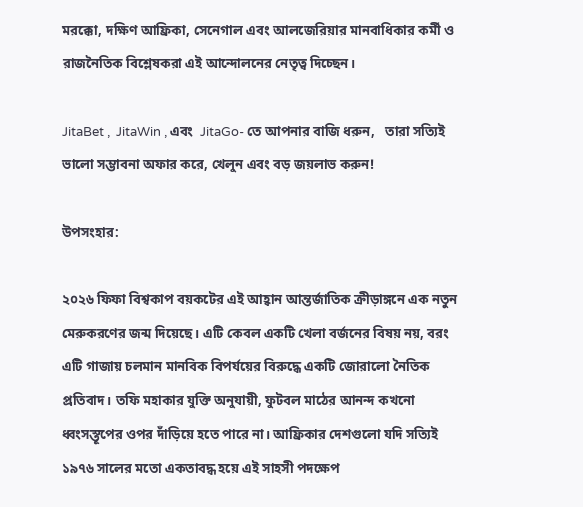মরক্কো, দক্ষিণ আফ্রিকা, সেনেগাল এবং আলজেরিয়ার মানবাধিকার কর্মী ও রাজনৈতিক বিশ্লেষকরা এই আন্দোলনের নেতৃত্ব দিচ্ছেন।

JitaBet ,  JitaWin , এবং  JitaGo- তে আপনার বাজি ধরুন,   তারা সত্যিই ভালো সম্ভাবনা অফার করে, খেলুন এবং বড় জয়লাভ করুন!

উপসংহার:

২০২৬ ফিফা বিশ্বকাপ বয়কটের এই আহ্বান আন্তর্জাতিক ক্রীড়াঙ্গনে এক নতুন মেরুকরণের জন্ম দিয়েছে। এটি কেবল একটি খেলা বর্জনের বিষয় নয়, বরং এটি গাজায় চলমান মানবিক বিপর্যয়ের বিরুদ্ধে একটি জোরালো নৈতিক প্রতিবাদ। তফি মহাকার যুক্তি অনুযায়ী, ফুটবল মাঠের আনন্দ কখনো ধ্বংসস্তূপের ওপর দাঁড়িয়ে হতে পারে না। আফ্রিকার দেশগুলো যদি সত্যিই ১৯৭৬ সালের মতো একতাবদ্ধ হয়ে এই সাহসী পদক্ষেপ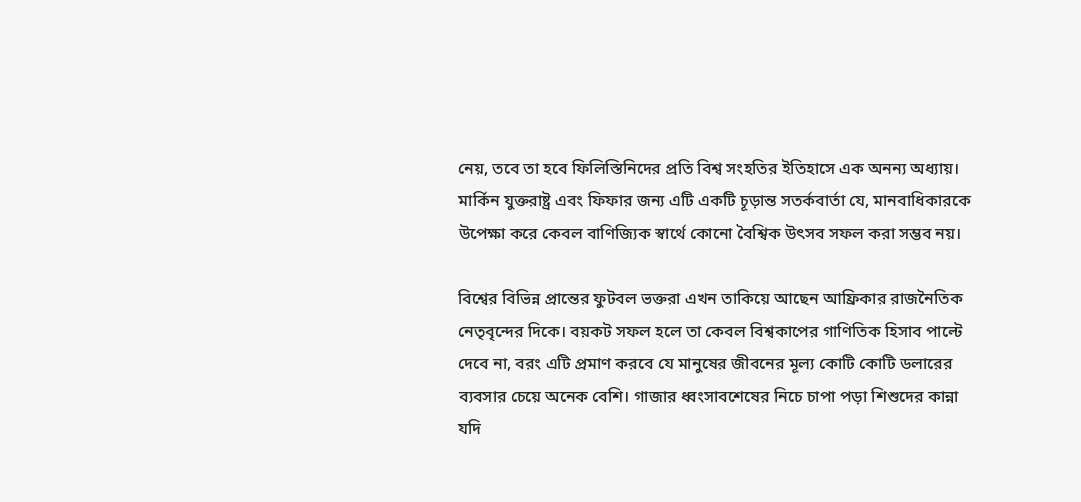নেয়, তবে তা হবে ফিলিস্তিনিদের প্রতি বিশ্ব সংহতির ইতিহাসে এক অনন্য অধ্যায়। মার্কিন যুক্তরাষ্ট্র এবং ফিফার জন্য এটি একটি চূড়ান্ত সতর্কবার্তা যে, মানবাধিকারকে উপেক্ষা করে কেবল বাণিজ্যিক স্বার্থে কোনো বৈশ্বিক উৎসব সফল করা সম্ভব নয়।

বিশ্বের বিভিন্ন প্রান্তের ফুটবল ভক্তরা এখন তাকিয়ে আছেন আফ্রিকার রাজনৈতিক নেতৃবৃন্দের দিকে। বয়কট সফল হলে তা কেবল বিশ্বকাপের গাণিতিক হিসাব পাল্টে দেবে না, বরং এটি প্রমাণ করবে যে মানুষের জীবনের মূল্য কোটি কোটি ডলারের ব্যবসার চেয়ে অনেক বেশি। গাজার ধ্বংসাবশেষের নিচে চাপা পড়া শিশুদের কান্না যদি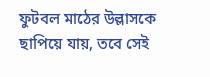ফুটবল মাঠের উল্লাসকে ছাপিয়ে যায়, তবে সেই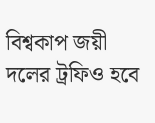বিশ্বকাপ জয়ী দলের ট্রফিও হবে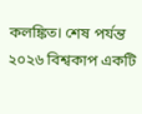কলঙ্কিত। শেষ পর্যন্ত ২০২৬ বিশ্বকাপ একটি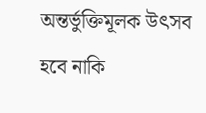অন্তর্ভুক্তিমূলক উৎসব হবে নাকি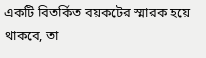একটি বিতর্কিত বয়কটের স্মারক হয়ে থাকবে, তা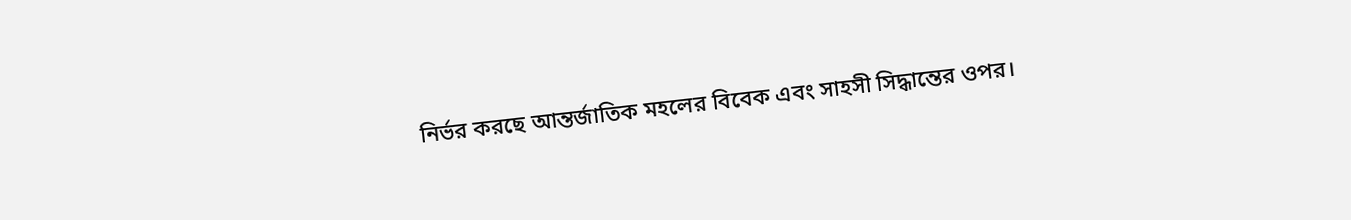নির্ভর করছে আন্তর্জাতিক মহলের বিবেক এবং সাহসী সিদ্ধান্তের ওপর।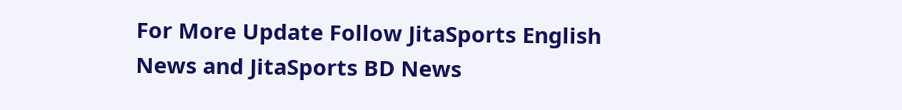For More Update Follow JitaSports English News and JitaSports BD News